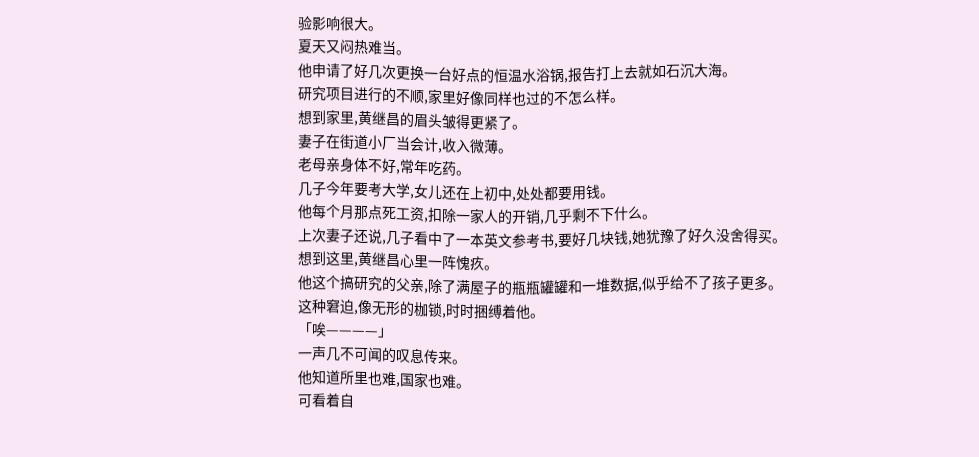验影响很大。
夏天又闷热难当。
他申请了好几次更换一台好点的恒温水浴锅,报告打上去就如石沉大海。
研究项目进行的不顺,家里好像同样也过的不怎么样。
想到家里,黄继昌的眉头皱得更紧了。
妻子在街道小厂当会计,收入微薄。
老母亲身体不好,常年吃药。
几子今年要考大学,女儿还在上初中,处处都要用钱。
他每个月那点死工资,扣除一家人的开销,几乎剩不下什么。
上次妻子还说,几子看中了一本英文参考书,要好几块钱,她犹豫了好久没舍得买。
想到这里,黄继昌心里一阵愧疚。
他这个搞研究的父亲,除了满屋子的瓶瓶罐罐和一堆数据,似乎给不了孩子更多。
这种窘迫,像无形的枷锁,时时捆缚着他。
「唉————」
一声几不可闻的叹息传来。
他知道所里也难,国家也难。
可看着自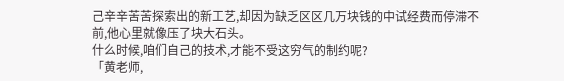己辛辛苦苦探索出的新工艺,却因为缺乏区区几万块钱的中试经费而停滞不前,他心里就像压了块大石头。
什么时候,咱们自己的技术,才能不受这穷气的制约呢?
「黄老师,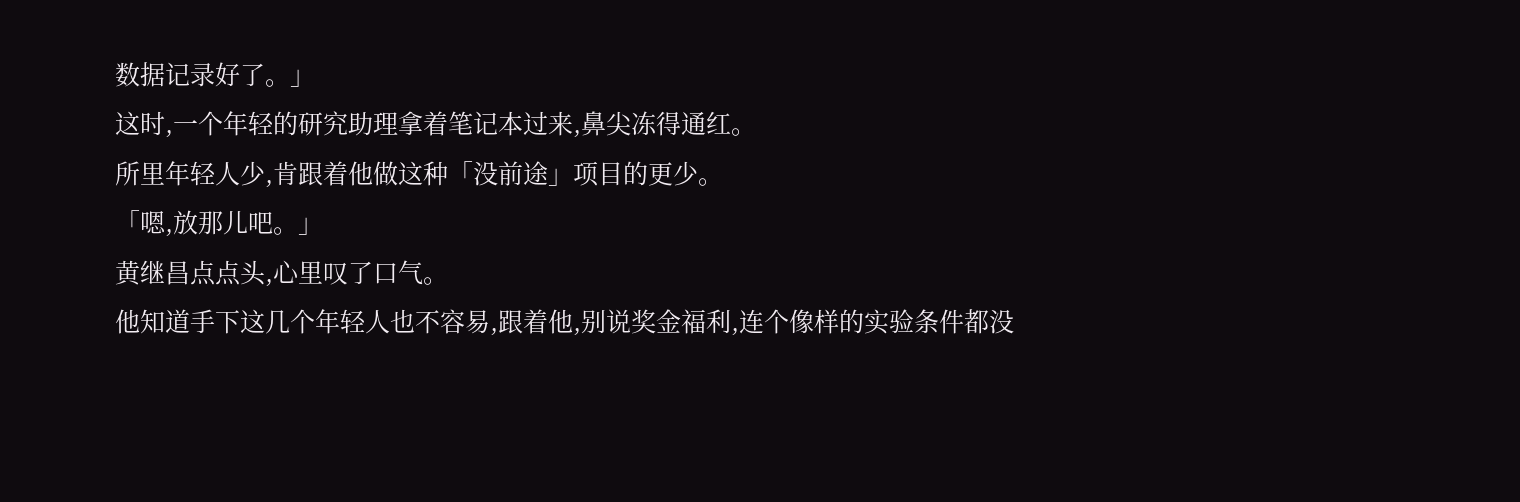数据记录好了。」
这时,一个年轻的研究助理拿着笔记本过来,鼻尖冻得通红。
所里年轻人少,肯跟着他做这种「没前途」项目的更少。
「嗯,放那儿吧。」
黄继昌点点头,心里叹了口气。
他知道手下这几个年轻人也不容易,跟着他,别说奖金福利,连个像样的实验条件都没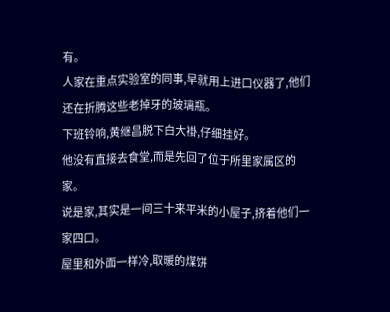有。
人家在重点实验室的同事,早就用上进口仪器了,他们还在折腾这些老掉牙的玻璃瓶。
下班铃响,黄继昌脱下白大褂,仔细挂好。
他没有直接去食堂,而是先回了位于所里家属区的家。
说是家,其实是一间三十来平米的小屋子,挤着他们一家四口。
屋里和外面一样冷,取暖的煤饼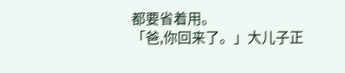都要省着用。
「爸,你回来了。」大儿子正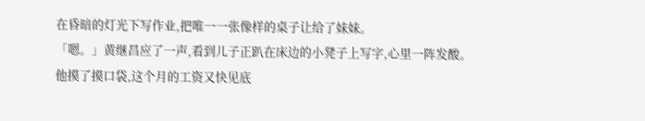在昏暗的灯光下写作业,把唯一一张像样的桌子让给了妹妹。
「嗯。」黄继昌应了一声,看到儿子正趴在床边的小凳子上写字,心里一阵发酸。
他摸了摸口袋,这个月的工资又快见底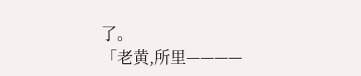了。
「老黄,所里————